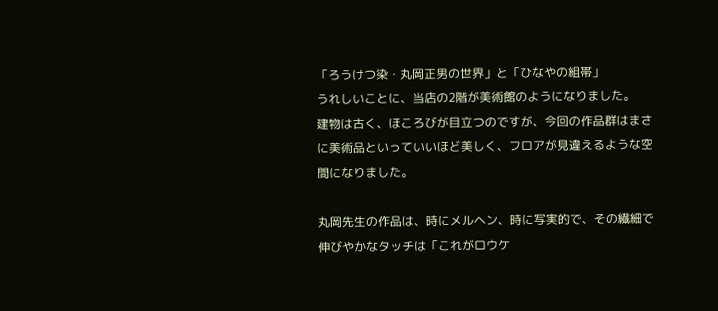「ろうけつ染・丸岡正男の世界」と「ひなやの組帯」
うれしいことに、当店の2階が美術館のようになりました。
建物は古く、ほころびが目立つのですが、今回の作品群はまさに美術品といっていいほど美しく、フロアが見違えるような空間になりました。

丸岡先生の作品は、時にメルヘン、時に写実的で、その繊細で伸びやかなタッチは「これがロウケ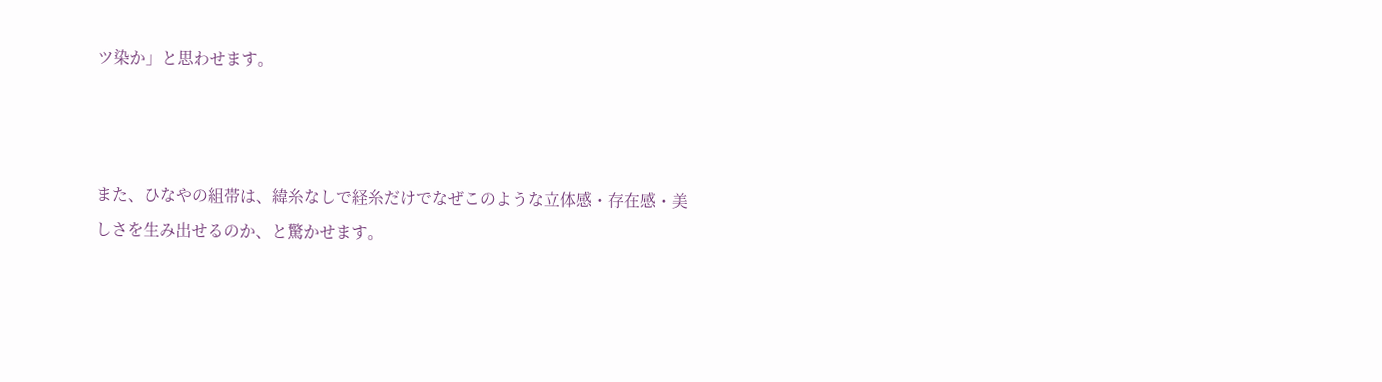ツ染か」と思わせます。



また、ひなやの組帯は、緯糸なしで経糸だけでなぜこのような立体感・存在感・美しさを生み出せるのか、と驚かせます。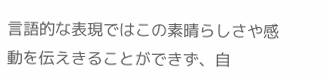言語的な表現ではこの素晴らしさや感動を伝えきることができず、自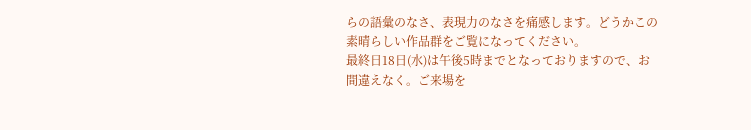らの語彙のなさ、表現力のなさを痛感します。どうかこの素晴らしい作品群をご覧になってください。
最終日18日(水)は午後5時までとなっておりますので、お間違えなく。ご来場を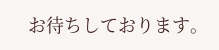お待ちしております。